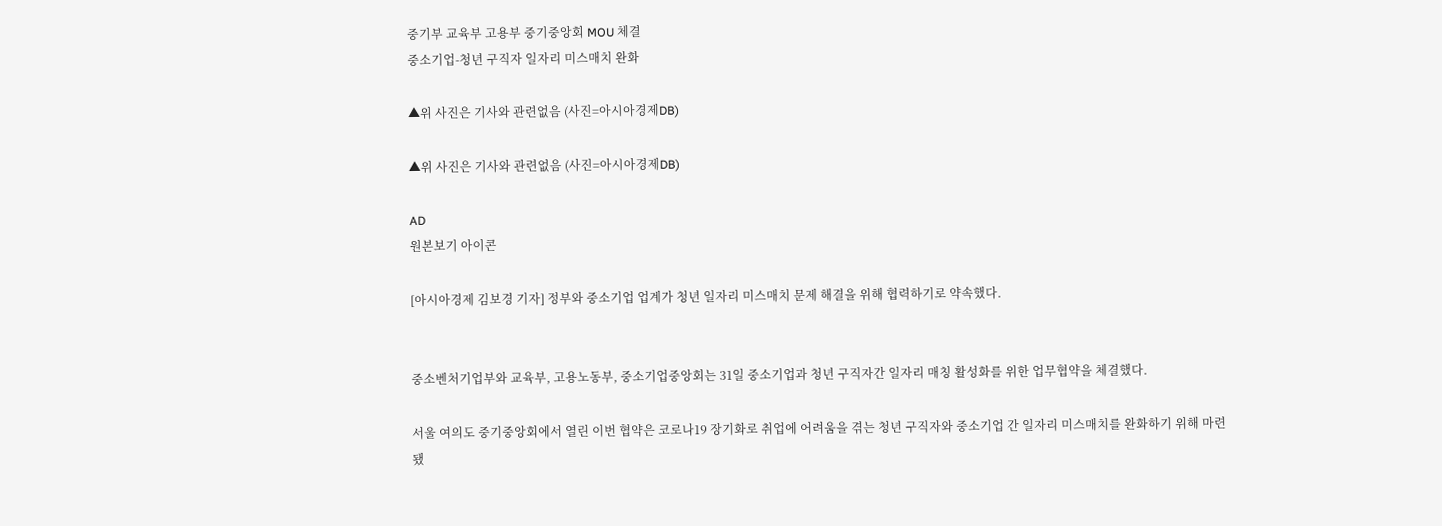중기부 교육부 고용부 중기중앙회 MOU 체결
중소기업-청년 구직자 일자리 미스매치 완화

▲위 사진은 기사와 관련없음 (사진=아시아경제DB)

▲위 사진은 기사와 관련없음 (사진=아시아경제DB)

AD
원본보기 아이콘

[아시아경제 김보경 기자] 정부와 중소기업 업계가 청년 일자리 미스매치 문제 해결을 위해 협력하기로 약속했다.


중소벤처기업부와 교육부, 고용노동부, 중소기업중앙회는 31일 중소기업과 청년 구직자간 일자리 매칭 활성화를 위한 업무협약을 체결했다.

서울 여의도 중기중앙회에서 열린 이번 협약은 코로나19 장기화로 취업에 어려움을 겪는 청년 구직자와 중소기업 간 일자리 미스매치를 완화하기 위해 마련됐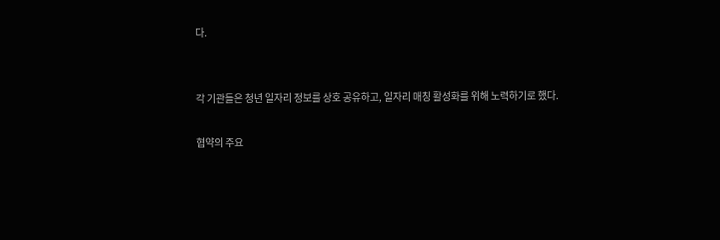다.


각 기관들은 청년 일자리 정보를 상호 공유하고, 일자리 매칭 활성화를 위해 노력하기로 했다.

협약의 주요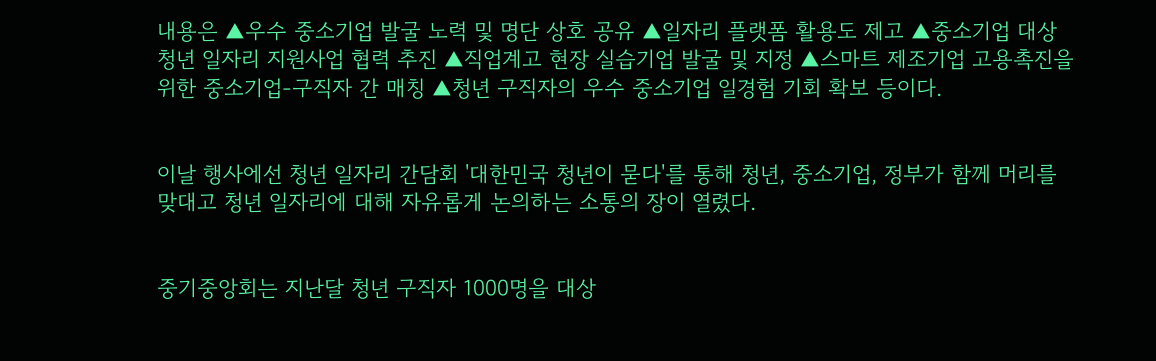내용은 ▲우수 중소기업 발굴 노력 및 명단 상호 공유 ▲일자리 플랫폼 활용도 제고 ▲중소기업 대상 청년 일자리 지원사업 협력 추진 ▲직업계고 현장 실습기업 발굴 및 지정 ▲스마트 제조기업 고용촉진을 위한 중소기업-구직자 간 매칭 ▲청년 구직자의 우수 중소기업 일경험 기회 확보 등이다.


이날 행사에선 청년 일자리 간담회 '대한민국 청년이 묻다'를 통해 청년, 중소기업, 정부가 함께 머리를 맞대고 청년 일자리에 대해 자유롭게 논의하는 소통의 장이 열렸다.


중기중앙회는 지난달 청년 구직자 1000명을 대상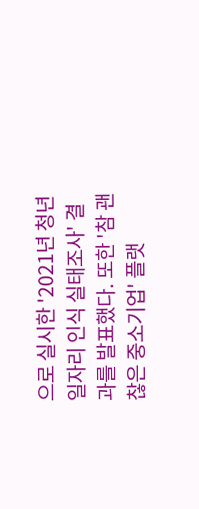으로 실시한 '2021년 청년일자리 인식 실태조사' 결과를 발표했다. 또한 '참 괜찮은 중소기업' 플랫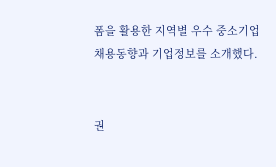폼을 활용한 지역별 우수 중소기업 채용동향과 기업정보를 소개했다.


권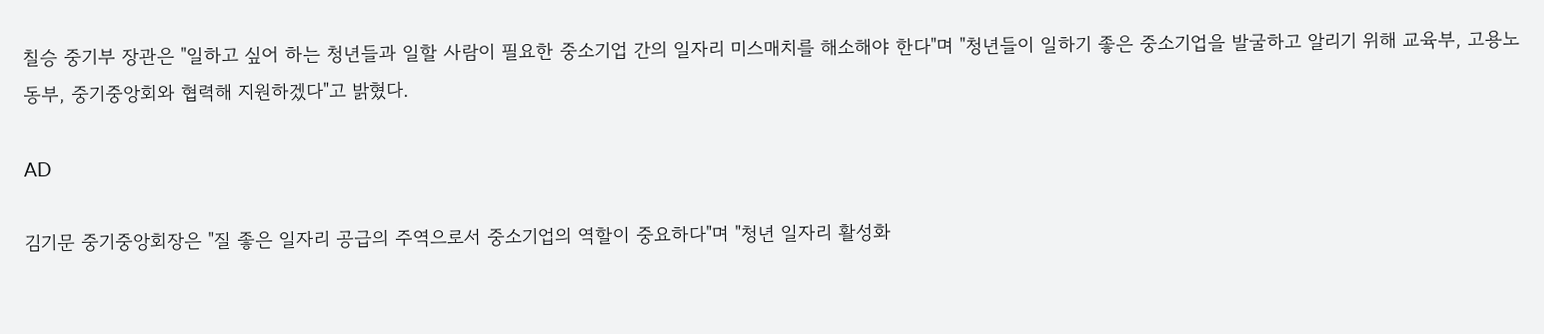칠승 중기부 장관은 "일하고 싶어 하는 청년들과 일할 사람이 필요한 중소기업 간의 일자리 미스매치를 해소해야 한다"며 "청년들이 일하기 좋은 중소기업을 발굴하고 알리기 위해 교육부, 고용노동부, 중기중앙회와 협력해 지원하겠다"고 밝혔다.

AD

김기문 중기중앙회장은 "질 좋은 일자리 공급의 주역으로서 중소기업의 역할이 중요하다"며 "청년 일자리 활성화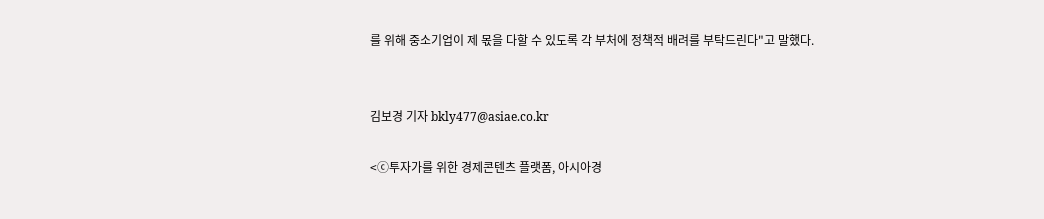를 위해 중소기업이 제 몫을 다할 수 있도록 각 부처에 정책적 배려를 부탁드린다"고 말했다.


김보경 기자 bkly477@asiae.co.kr

<ⓒ투자가를 위한 경제콘텐츠 플랫폼, 아시아경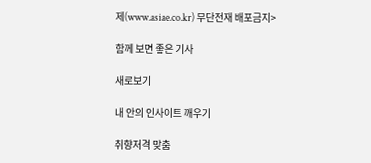제(www.asiae.co.kr) 무단전재 배포금지>

함께 보면 좋은 기사

새로보기

내 안의 인사이트 깨우기

취향저격 맞춤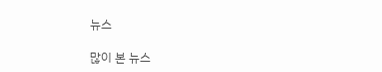뉴스

많이 본 뉴스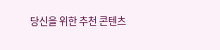당신을 위한 추천 콘텐츠